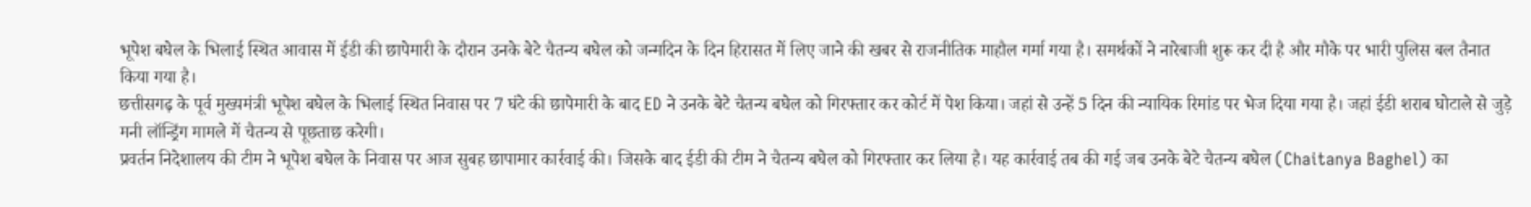भूपेश बघेल के भिलाई स्थित आवास में ईडी की छापेमारी के दौरान उनके बेटे चैतन्य बघेल को जन्मदिन के दिन हिरासत में लिए जाने की खबर से राजनीतिक माहौल गर्मा गया है। समर्थकों ने नारेबाजी शुरू कर दी है और मौके पर भारी पुलिस बल तैनात किया गया है।
छत्तीसगढ़ के पूर्व मुख्यमंत्री भूपेश बघेल के भिलाई स्थित निवास पर 7 घंटे की छापेमारी के बाद ED ने उनके बेटे चैतन्य बघेल को गिरफ्तार कर कोर्ट में पेश किया। जहां से उन्हें 5 दिन की न्यायिक रिमांड पर भेज दिया गया है। जहां ईडी शराब घोटाले से जुड़े मनी लॉन्ड्रिंग मामले में चैतन्य से पूछताछ करेगी।
प्रवर्तन निदेशालय की टीम ने भूपेश बघेल के निवास पर आज सुबह छापामार कार्रवाई की। जिसके बाद ईडी की टीम ने चैतन्य बघेल को गिरफ्तार कर लिया है। यह कार्रवाई तब की गई जब उनके बेटे चैतन्य बघेल (Chaitanya Baghel) का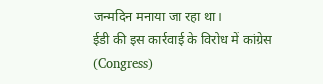जन्मदिन मनाया जा रहा था।
ईडी की इस कार्रवाई के विरोध में कांग्रेस (Congress)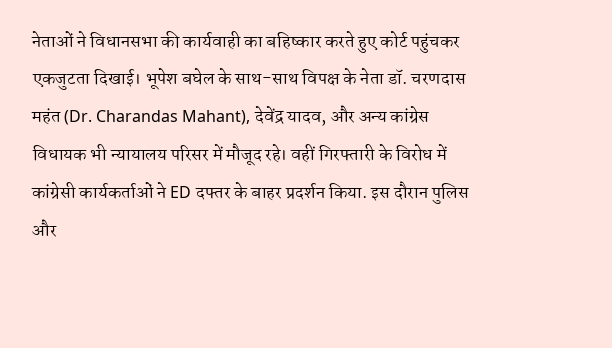नेताओं ने विधानसभा की कार्यवाही का बहिष्कार करते हुए कोर्ट पहुंचकर एकजुटता दिखाई। भूपेश बघेल के साथ-साथ विपक्ष के नेता डॉ. चरणदास महंत (Dr. Charandas Mahant), देवेंद्र यादव, और अन्य कांग्रेस विधायक भी न्यायालय परिसर में मौजूद रहे। वहीं गिरफ्तारी के विरोध में कांग्रेसी कार्यकर्ताओं ने ED दफ्तर के बाहर प्रदर्शन किया. इस दौरान पुलिस और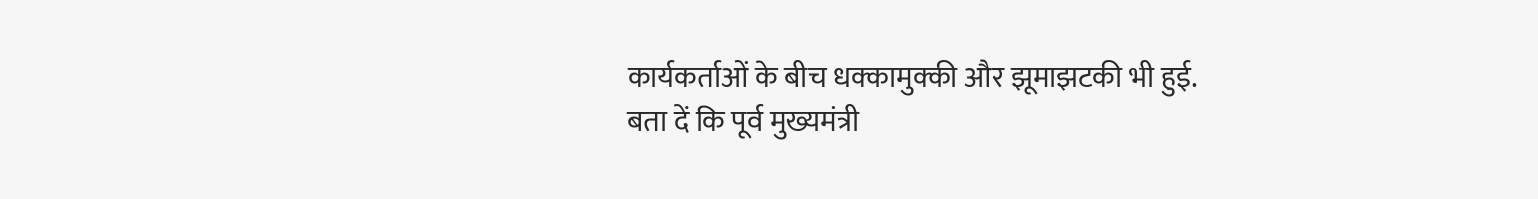कार्यकर्ताओं के बीच धक्कामुक्की और झूमाझटकी भी हुई.
बता दें कि पूर्व मुख्यमंत्री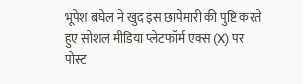भूपेश बघेल ने खुद इस छापेमारी की पुष्टि करते हुए सोशल मीडिया प्लेटफॉर्म एक्स (X) पर पोस्ट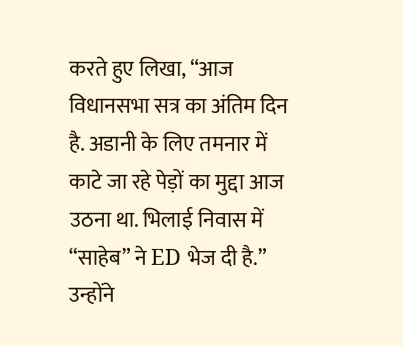करते हुए लिखा, “आज विधानसभा सत्र का अंतिम दिन है. अडानी के लिए तमनार में काटे जा रहे पेड़ों का मुद्दा आज उठना था. भिलाई निवास में “साहेब” ने ED भेज दी है.” उन्होंने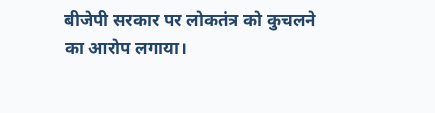बीजेपी सरकार पर लोकतंत्र को कुचलने का आरोप लगाया।